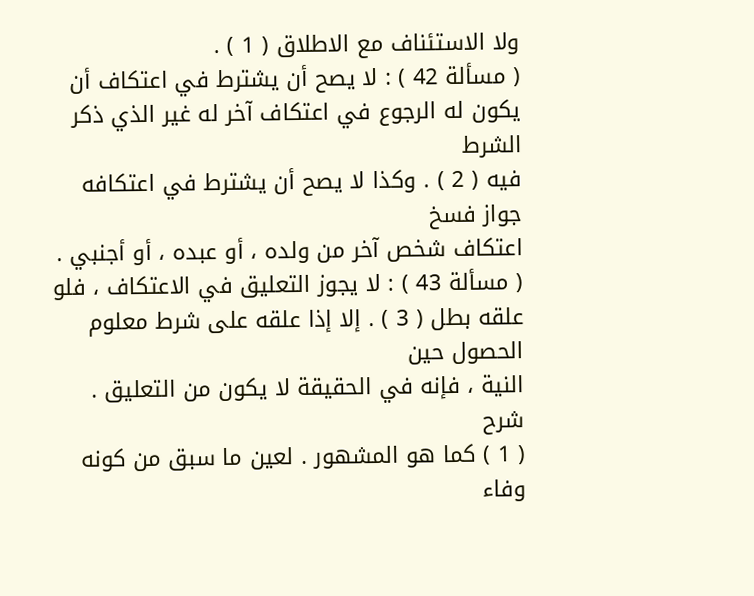ولا الاستئناف مع الاطلاق ( 1 ) .
( مسألة 42 ) : لا يصح أن يشترط في اعتكاف أن
يكون له الرجوع في اعتكاف آخر له غير الذي ذكر الشرط
فيه ( 2 ) . وكذا لا يصح أن يشترط في اعتكافه جواز فسخ
اعتكاف شخص آخر من ولده ، أو عبده ، أو أجنبي .
( مسألة 43 ) : لا يجوز التعليق في الاعتكاف ، فلو
علقه بطل ( 3 ) . إلا إذا علقه على شرط معلوم الحصول حين
النية ، فإنه في الحقيقة لا يكون من التعليق .
شرح
( 1 ) كما هو المشهور . لعين ما سبق من كونه وفاء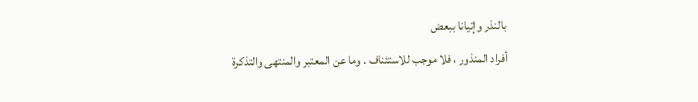بالنذر وإتيانا ببعض
أفراد المنذور ، فلا موجب للاستئناف . وما عن المعتبر والمنتهى والتذكرة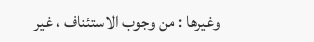وغيرها : من وجوب الاستئناف ، غير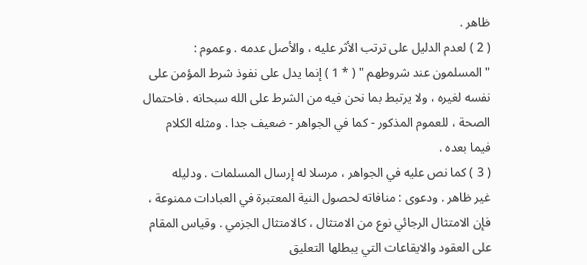ظاهر .
( 2 ) لعدم الدليل على ترتب الأثر عليه ، والأصل عدمه . وعموم :
" المسلمون عند شروطهم " ( * 1 ) إنما يدل على نفوذ شرط المؤمن على
نفسه لغيره ، ولا يرتبط بما نحن فيه من الشرط على الله سبحانه . فاحتمال
الصحة ، للعموم المذكور - كما في الجواهر - ضعيف جدا . ومثله الكلام
فيما بعده .
( 3 ) كما نص عليه في الجواهر ، مرسلا له إرسال المسلمات . ودليله
غير ظاهر . ودعوى : منافاته لحصول النية المعتبرة في العبادات ممنوعة ،
فإن الامتثال الرجائي نوع من الامتثال ، كالامتثال الجزمي . وقياس المقام
على العقود والايقاعات التي يبطلها التعليق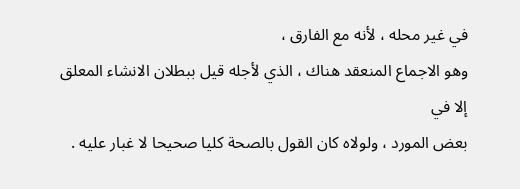في غير محله ، لأنه مع الفارق ،
وهو الاجماع المنعقد هناك ، الذي لأجله قيل ببطلان الانشاء المعلق إلا في
بعض المورد ، ولولاه كان القول بالصحة كليا صحيحا لا غبار عليه .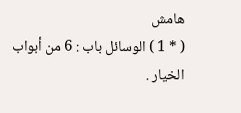هامش
( * 1 ) الوسائل باب : 6 من أبواب الخيار .